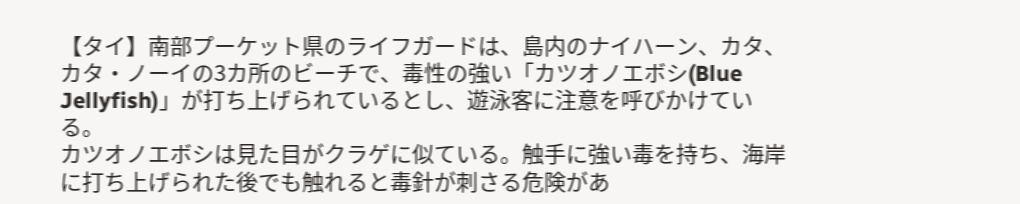【タイ】南部プーケット県のライフガードは、島内のナイハーン、カタ、カタ・ノーイの3カ所のビーチで、毒性の強い「カツオノエボシ(Blue Jellyfish)」が打ち上げられているとし、遊泳客に注意を呼びかけている。
カツオノエボシは見た目がクラゲに似ている。触手に強い毒を持ち、海岸に打ち上げられた後でも触れると毒針が刺さる危険があ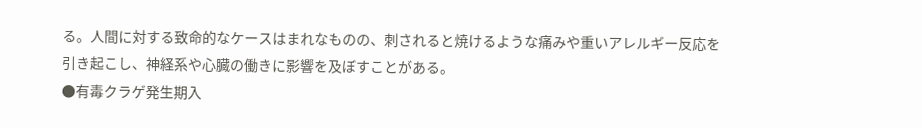る。人間に対する致命的なケースはまれなものの、刺されると焼けるような痛みや重いアレルギー反応を引き起こし、神経系や心臓の働きに影響を及ぼすことがある。
●有毒クラゲ発生期入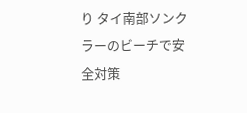り タイ南部ソンクラーのビーチで安全対策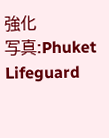強化
写真:Phuket Lifeguard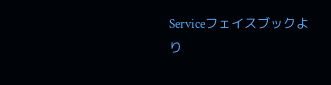Serviceフェイスブックより